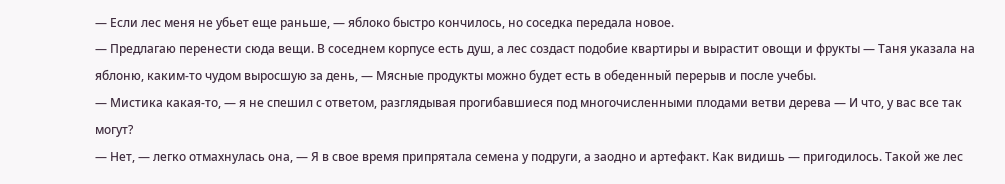— Если лес меня не убьет еще раньше, — яблоко быстро кончилось, но соседка передала новое.
— Предлагаю перенести сюда вещи. В соседнем корпусе есть душ, а лес создаст подобие квартиры и вырастит овощи и фрукты — Таня указала на яблоню, каким-то чудом выросшую за день, — Мясные продукты можно будет есть в обеденный перерыв и после учебы.
— Мистика какая-то, — я не спешил с ответом, разглядывая прогибавшиеся под многочисленными плодами ветви дерева — И что, у вас все так могут?
— Нет, — легко отмахнулась она, — Я в свое время припрятала семена у подруги, а заодно и артефакт. Как видишь — пригодилось. Такой же лес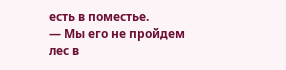есть в поместье.
— Мы его не пройдем лес в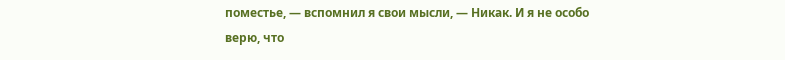поместье, — вспомнил я свои мысли, — Никак. И я не особо верю, что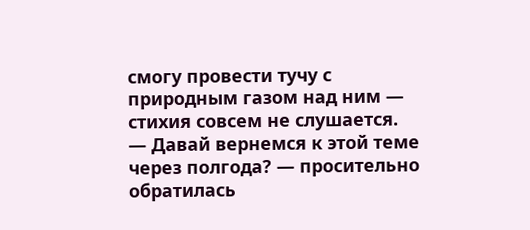смогу провести тучу с природным газом над ним — стихия совсем не слушается.
— Давай вернемся к этой теме через полгода? — просительно обратилась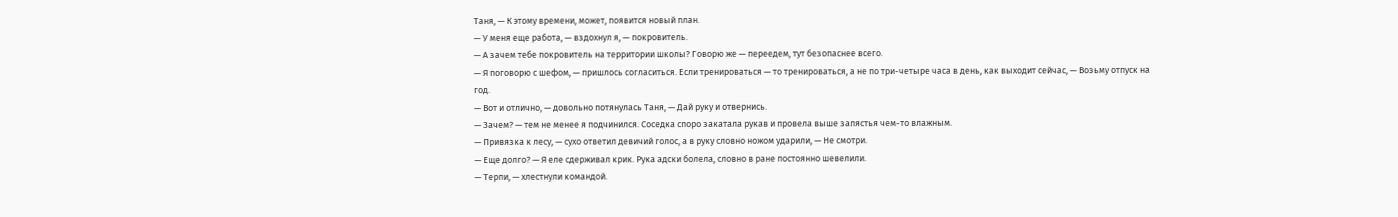Таня, — К этому времени, может, появится новый план.
— У меня еще работа, — вздохнул я, — покровитель.
— А зачем тебе покровитель на территории школы? Говорю же — переедем, тут безопаснее всего.
— Я поговорю с шефом, — пришлось согласиться. Если тренироваться — то тренироваться, а не по три-четыре часа в день, как выходит сейчас, — Возьму отпуск на год.
— Вот и отлично, — довольно потянулась Таня, — Дай руку и отвернись.
— Зачем? — тем не менее я подчинился. Соседка споро закатала рукав и провела выше запястья чем-то влажным.
— Привязка к лесу, — сухо ответил девичий голос, а в руку словно ножом ударили, — Не смотри.
— Еще долго? — Я еле сдерживал крик. Рука адски болела, словно в ране постоянно шевелили.
— Терпи, — хлестнули командой.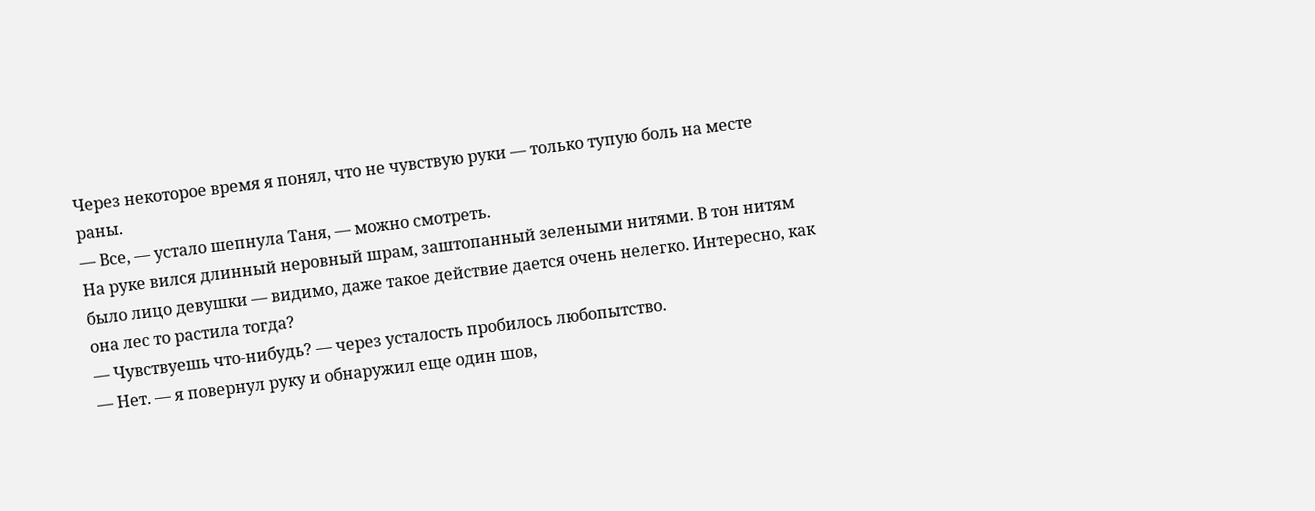Через некоторое время я понял, что не чувствую руки — только тупую боль на месте раны.
— Все, — устало шепнула Таня, — можно смотреть.
На руке вился длинный неровный шрам, заштопанный зелеными нитями. В тон нитям было лицо девушки — видимо, даже такое действие дается очень нелегко. Интересно, как она лес то растила тогда?
— Чувствуешь что-нибудь? — через усталость пробилось любопытство.
— Нет. — я повернул руку и обнаружил еще один шов,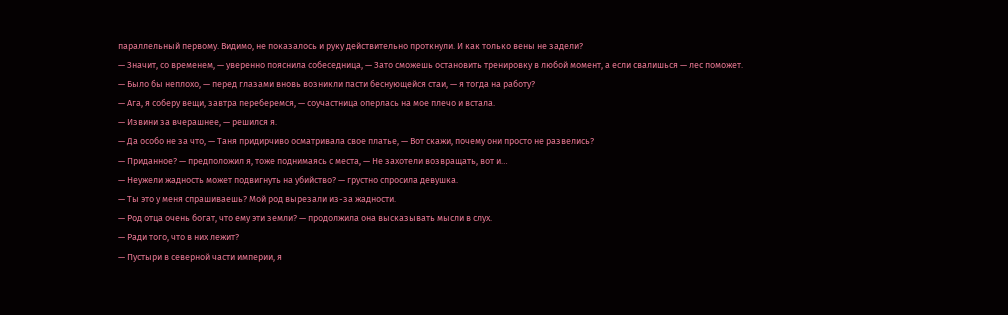параллельный первому. Видимо, не показалось и руку действительно проткнули. И как только вены не задели?
— Значит, со временем, — уверенно пояснила собеседница, — Зато сможешь остановить тренировку в любой момент, а если свалишься — лес поможет.
— Было бы неплохо, — перед глазами вновь возникли пасти беснующейся стаи, — я тогда на работу?
— Ага, я соберу вещи, завтра переберемся, — соучастница оперлась на мое плечо и встала.
— Извини за вчерашнее, — решился я.
— Да особо не за что, — Таня придирчиво осматривала свое платье, — Вот скажи, почему они просто не развелись?
— Приданное? — предположил я, тоже поднимаясь с места, — Не захотели возвращать, вот и…
— Неужели жадность может подвигнуть на убийство? — грустно спросила девушка.
— Ты это у меня спрашиваешь? Мой род вырезали из-за жадности.
— Род отца очень богат, что ему эти земли? — продолжила она высказывать мысли в слух.
— Ради того, что в них лежит?
— Пустыри в северной части империи, я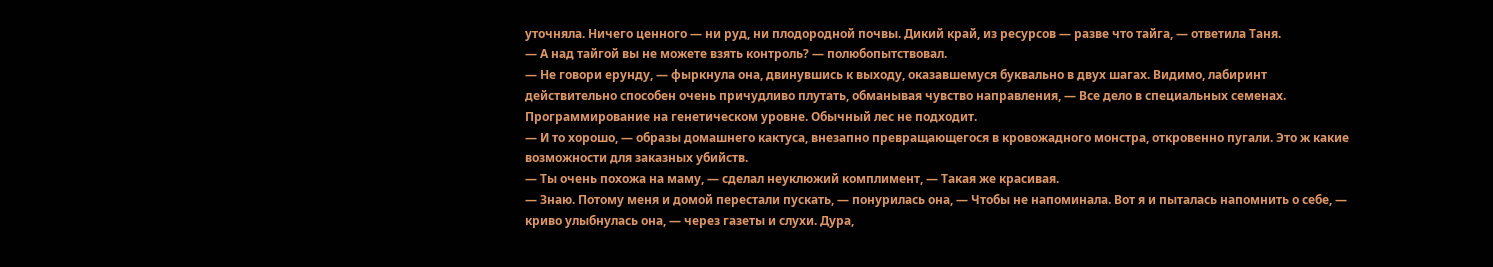уточняла. Ничего ценного — ни руд, ни плодородной почвы. Дикий край, из ресурсов — разве что тайга, — ответила Таня.
— А над тайгой вы не можете взять контроль? — полюбопытствовал.
— Не говори ерунду, — фыркнула она, двинувшись к выходу, оказавшемуся буквально в двух шагах. Видимо, лабиринт действительно способен очень причудливо плутать, обманывая чувство направления, — Все дело в специальных семенах. Программирование на генетическом уровне. Обычный лес не подходит.
— И то хорошо, — образы домашнего кактуса, внезапно превращающегося в кровожадного монстра, откровенно пугали. Это ж какие возможности для заказных убийств.
— Ты очень похожа на маму, — сделал неуклюжий комплимент, — Такая же красивая.
— Знаю. Потому меня и домой перестали пускать, — понурилась она, — Чтобы не напоминала. Вот я и пыталась напомнить о себе, — криво улыбнулась она, — через газеты и слухи. Дура,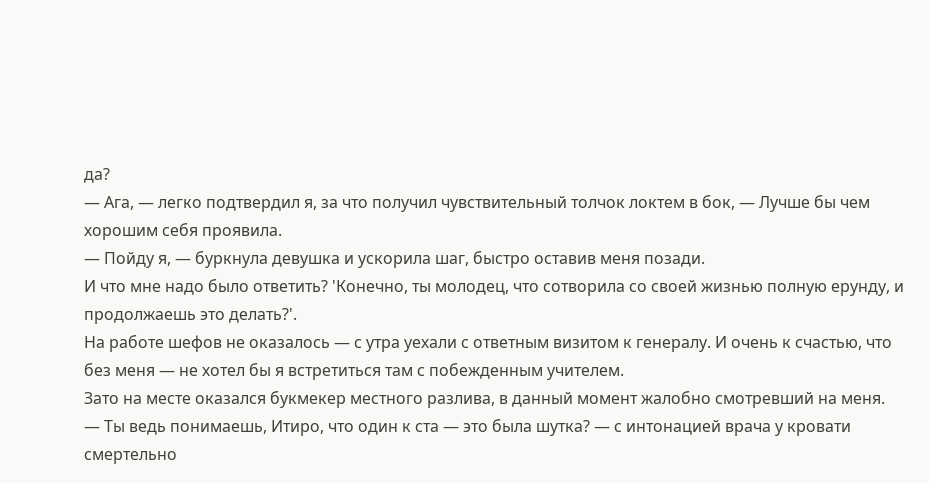да?
— Ага, — легко подтвердил я, за что получил чувствительный толчок локтем в бок, — Лучше бы чем хорошим себя проявила.
— Пойду я, — буркнула девушка и ускорила шаг, быстро оставив меня позади.
И что мне надо было ответить? 'Конечно, ты молодец, что сотворила со своей жизнью полную ерунду, и продолжаешь это делать?'.
На работе шефов не оказалось — с утра уехали с ответным визитом к генералу. И очень к счастью, что без меня — не хотел бы я встретиться там с побежденным учителем.
Зато на месте оказался букмекер местного разлива, в данный момент жалобно смотревший на меня.
— Ты ведь понимаешь, Итиро, что один к ста — это была шутка? — с интонацией врача у кровати смертельно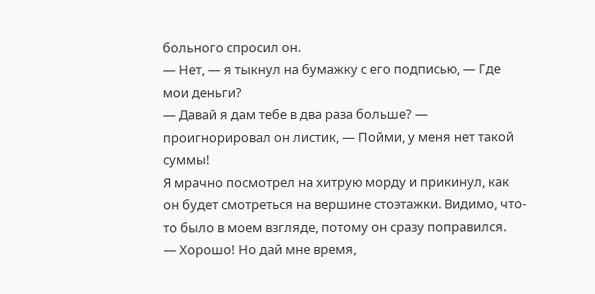больного спросил он.
— Нет, — я тыкнул на бумажку с его подписью, — Где мои деньги?
— Давай я дам тебе в два раза больше? — проигнорировал он листик, — Пойми, у меня нет такой суммы!
Я мрачно посмотрел на хитрую морду и прикинул, как он будет смотреться на вершине стоэтажки. Видимо, что-то было в моем взгляде, потому он сразу поправился.
— Хорошо! Но дай мне время,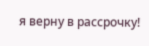я верну в рассрочку!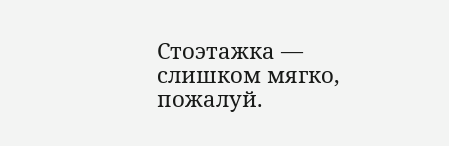Стоэтажка — слишком мягко, пожалуй.